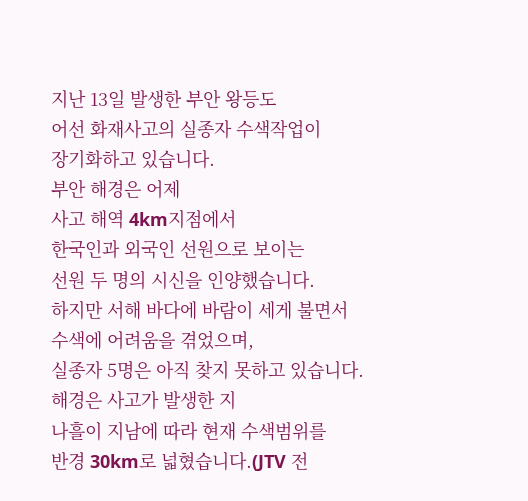지난 13일 발생한 부안 왕등도
어선 화재사고의 실종자 수색작업이
장기화하고 있습니다.
부안 해경은 어제
사고 해역 4km지점에서
한국인과 외국인 선원으로 보이는
선원 두 명의 시신을 인양했습니다.
하지만 서해 바다에 바람이 세게 불면서
수색에 어려움을 겪었으며,
실종자 5명은 아직 찾지 못하고 있습니다.
해경은 사고가 발생한 지
나흘이 지남에 따라 현재 수색범위를
반경 30km로 넓혔습니다.(JTV 전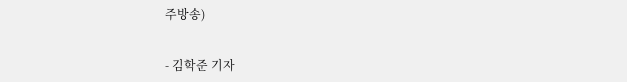주방송)


- 김학준 기자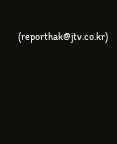(reporthak@jtv.co.kr)